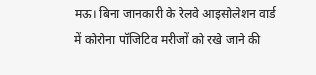मऊ। बिना जानकारी के रेलवे आइसोलेशन वार्ड में कोरोना पॉजिटिव मरीजों को रखे जाने की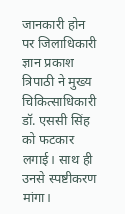जानकारी होन पर जिलाधिकारी ज्ञान प्रकाश त्रिपाठी ने मुख्य चिकित्साधिकारी डॉ. एससी सिंह को फटकार लगाई। साथ ही उनसे स्पष्टीकरण मांगा।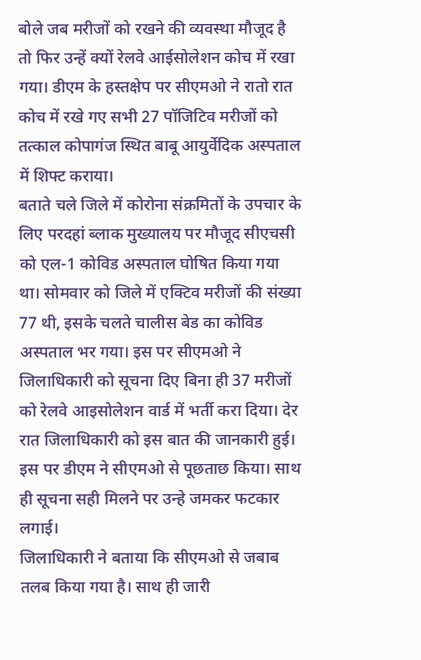बोले जब मरीजों को रखने की व्यवस्था मौजूद है तो फिर उन्हें क्यों रेलवे आईसोलेशन कोच में रखा गया। डीएम के हस्तक्षेप पर सीएमओ ने रातो रात कोच में रखे गए सभी 27 पॉजिटिव मरीजों को तत्काल कोपागंज स्थित बाबू आयुर्वेदिक अस्पताल में शिफ्ट कराया।
बताते चले जिले में कोरोना संक्रमितों के उपचार के लिए परदहां ब्लाक मुख्यालय पर मौजूद सीएचसी को एल-1 कोविड अस्पताल घोषित किया गया था। सोमवार को जिले में एक्टिव मरीजों की संख्या 77 थी, इसके चलते चालीस बेड का कोविड अस्पताल भर गया। इस पर सीएमओ ने जिलाधिकारी को सूचना दिए बिना ही 37 मरीजों को रेलवे आइसोलेशन वार्ड में भर्ती करा दिया। देर रात जिलाधिकारी को इस बात की जानकारी हुई। इस पर डीएम ने सीएमओ से पूछताछ किया। साथ ही सूचना सही मिलने पर उन्हे जमकर फटकार लगाई।
जिलाधिकारी ने बताया कि सीएमओ से जबाब तलब किया गया है। साथ ही जारी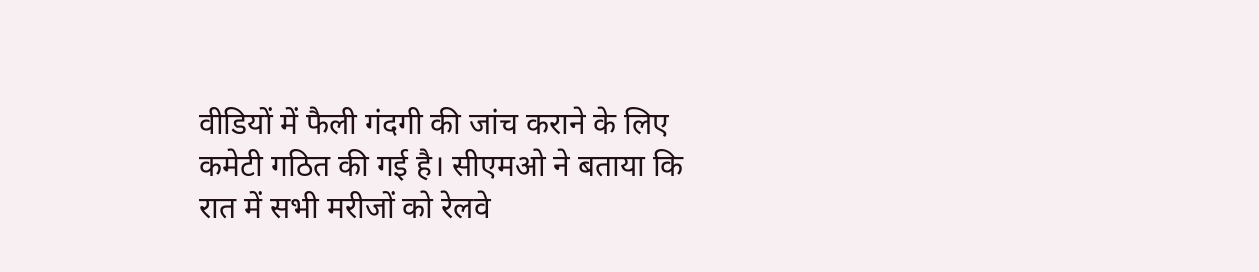वीडियों में फैली गंदगी की जांच कराने के लिए कमेटी गठित की गई है। सीएमओ ने बताया कि रात में सभी मरीजों को रेलवे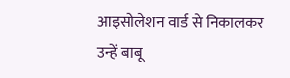आइसोलेशन वार्ड से निकालकर उन्हें बाबू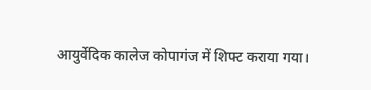आयुर्वेदिक कालेज कोपागंज में शिफ्ट कराया गया।